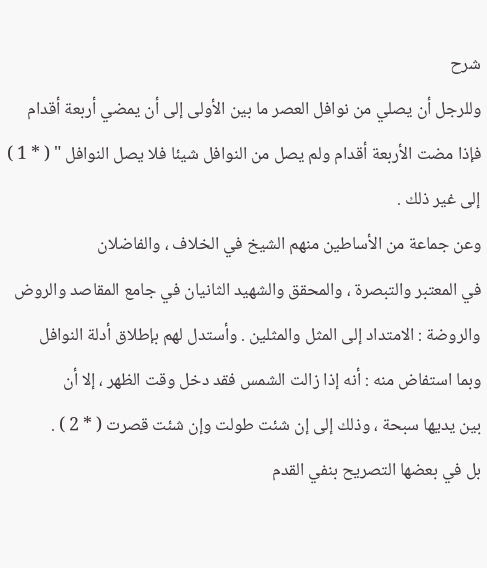شرح
وللرجل أن يصلي من نوافل العصر ما بين الأولى إلى أن يمضي أربعة أقدام
فإذا مضت الأربعة أقدام ولم يصل من النوافل شيئا فلا يصل النوافل " ( * 1 )
إلى غير ذلك .
وعن جماعة من الأساطين منهم الشيخ في الخلاف ، والفاضلان
في المعتبر والتبصرة ، والمحقق والشهيد الثانيان في جامع المقاصد والروض
والروضة : الامتداد إلى المثل والمثلين . وأستدل لهم بإطلاق أدلة النوافل
وبما استفاض منه : أنه إذا زالت الشمس فقد دخل وقت الظهر ، إلا أن
بين يديها سبحة ، وذلك إلى إن شئت طولت وإن شئت قصرت ( * 2 ) .
بل في بعضها التصريح بنفي القدم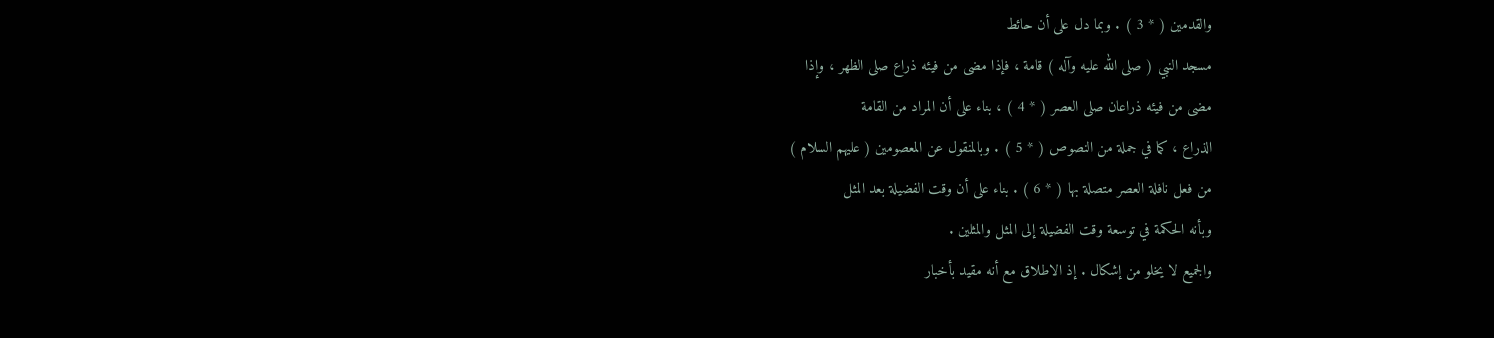والقدمين ( * 3 ) . وبما دل على أن حائط
مسجد النبي ( صلى الله عليه وآله ) قامة ، فإذا مضى من فيئه ذراع صلى الظهر ، وإذا
مضى من فيئه ذراعان صلى العصر ( * 4 ) ، بناء على أن المراد من القامة
الذراع ، كما في جملة من النصوص ( * 5 ) . وبالمنقول عن المعصومين ( عليهم السلام )
من فعل نافلة العصر متصلة بها ( * 6 ) . بناء على أن وقت الفضيلة بعد المثل
وبأنه الحكمة في توسعة وقت الفضيلة إلى المثل والمثلين .
والجميع لا يخلو من إشكال . إذ الاطلاق مع أنه مقيد بأخبار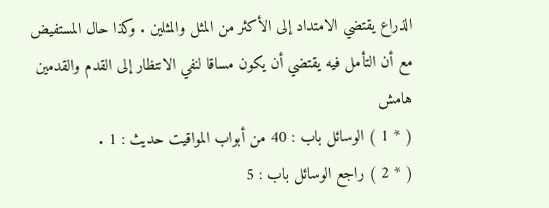الذراع يقتضي الامتداد إلى الأكثر من المثل والمثلين . وكذا حال المستفيض
مع أن التأمل فيه يقتضي أن يكون مساقا لنفي الانتظار إلى القدم والقدمين
هامش
( * 1 ) الوسائل باب : 40 من أبواب المواقيت حديث : 1 .
( * 2 ) راجع الوسائل باب : 5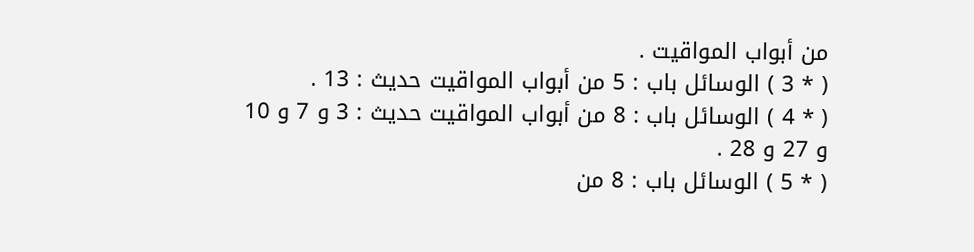من أبواب المواقيت .
( * 3 ) الوسائل باب : 5 من أبواب المواقيت حديث : 13 .
( * 4 ) الوسائل باب : 8 من أبواب المواقيت حديث : 3 و 7 و 10 و 27 و 28 .
( * 5 ) الوسائل باب : 8 من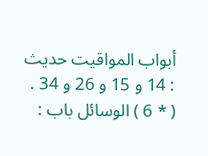أبواب المواقيت حديث : 14 و 15 و 26 و 34 .
( * 6 ) الوسائل باب :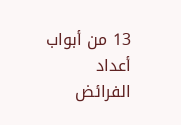13 من أبواب أعداد الفرائض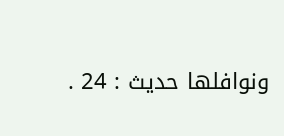ونوافلها حديث : 24 .